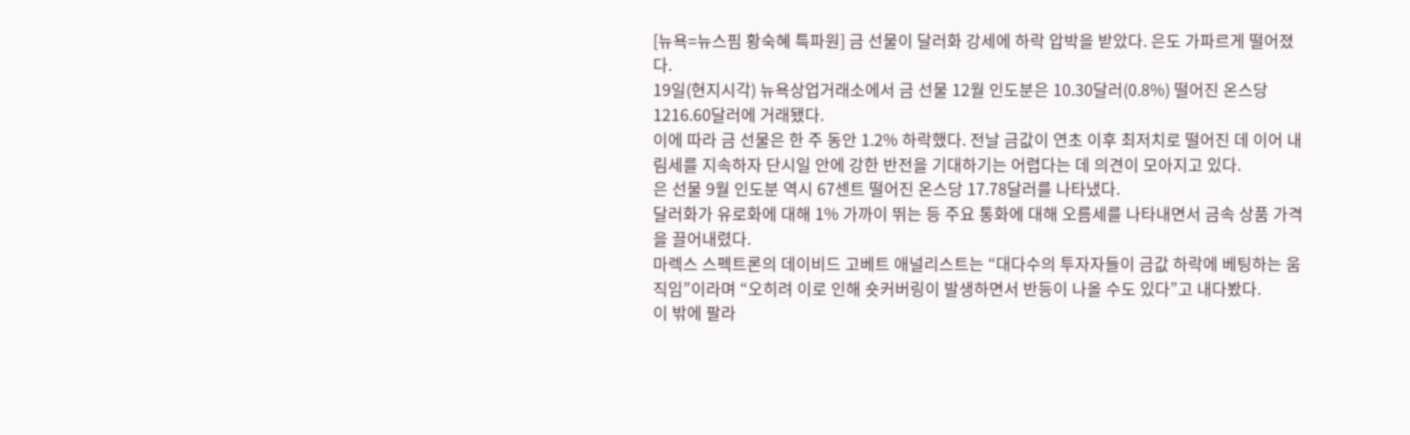[뉴욕=뉴스핌 황숙혜 특파원] 금 선물이 달러화 강세에 하락 압박을 받았다. 은도 가파르게 떨어졌다.
19일(현지시각) 뉴욕상업거래소에서 금 선물 12월 인도분은 10.30달러(0.8%) 떨어진 온스당 1216.60달러에 거래됐다.
이에 따라 금 선물은 한 주 동안 1.2% 하락했다. 전날 금값이 연초 이후 최저치로 떨어진 데 이어 내림세를 지속하자 단시일 안에 강한 반전을 기대하기는 어렵다는 데 의견이 모아지고 있다.
은 선물 9월 인도분 역시 67센트 떨어진 온스당 17.78달러를 나타냈다.
달러화가 유로화에 대해 1% 가까이 뛰는 등 주요 통화에 대해 오름세를 나타내면서 금속 상품 가격을 끌어내렸다.
마렉스 스펙트론의 데이비드 고베트 애널리스트는 “대다수의 투자자들이 금값 하락에 베팅하는 움직임”이라며 “오히려 이로 인해 숏커버링이 발생하면서 반등이 나올 수도 있다”고 내다봤다.
이 밖에 팔라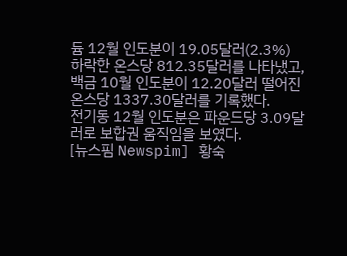듐 12월 인도분이 19.05달러(2.3%) 하락한 온스당 812.35달러를 나타냈고, 백금 10월 인도분이 12.20달러 떨어진 온스당 1337.30달러를 기록했다.
전기동 12월 인도분은 파운드당 3.09달러로 보합권 움직임을 보였다.
[뉴스핌 Newspim] 황숙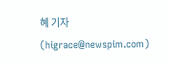혜 기자 (higrace@newspim.com)